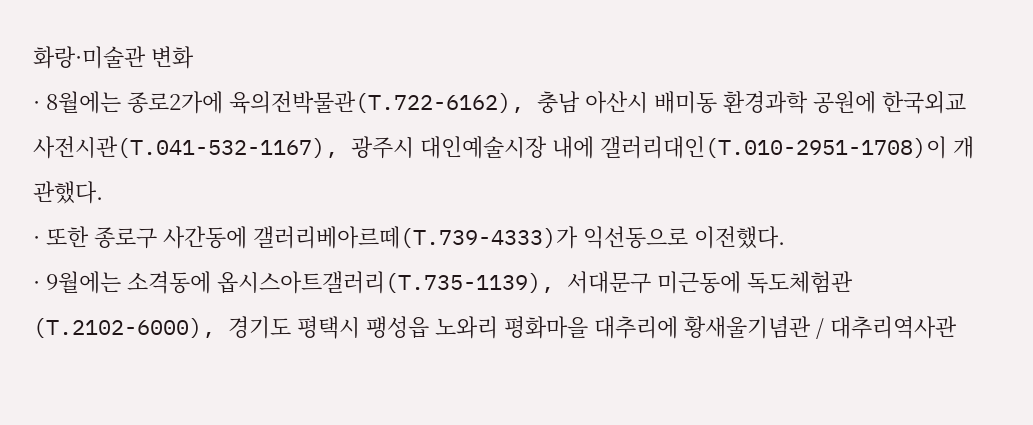화랑·미술관 변화
· 8월에는 종로2가에 육의전박물관(T.722-6162), 충남 아산시 배미동 환경과학 공원에 한국외교사전시관(T.041-532-1167), 광주시 대인예술시장 내에 갤러리대인(T.010-2951-1708)이 개관했다.
· 또한 종로구 사간동에 갤러리베아르떼(T.739-4333)가 익선동으로 이전했다.
· 9월에는 소격동에 옵시스아트갤러리(T.735-1139), 서대문구 미근동에 독도체험관(T.2102-6000), 경기도 평택시 팽성읍 노와리 평화마을 대추리에 황새울기념관 / 대추리역사관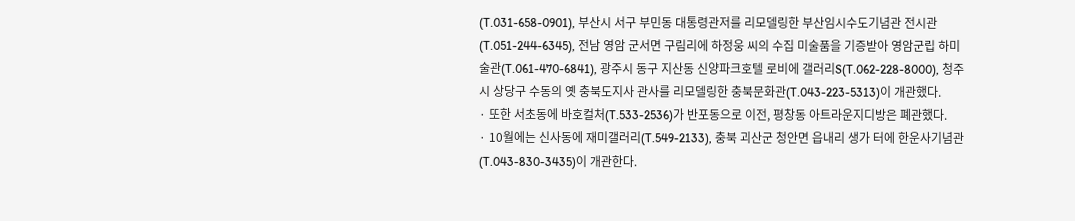(T.031-658-0901), 부산시 서구 부민동 대통령관저를 리모델링한 부산임시수도기념관 전시관(T.051-244-6345), 전남 영암 군서면 구림리에 하정웅 씨의 수집 미술품을 기증받아 영암군립 하미술관(T.061-470-6841), 광주시 동구 지산동 신양파크호텔 로비에 갤러리S(T.062-228-8000), 청주시 상당구 수동의 옛 충북도지사 관사를 리모델링한 충북문화관(T.043-223-5313)이 개관했다.
· 또한 서초동에 바호컬처(T.533-2536)가 반포동으로 이전, 평창동 아트라운지디방은 폐관했다.
· 10월에는 신사동에 재미갤러리(T.549-2133), 충북 괴산군 청안면 읍내리 생가 터에 한운사기념관(T.043-830-3435)이 개관한다.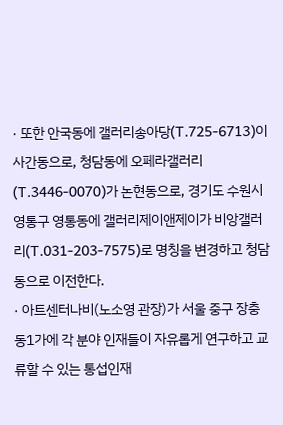· 또한 안국동에 갤러리송아당(T.725-6713)이 사간동으로, 청담동에 오페라갤러리(T.3446-0070)가 논현동으로, 경기도 수원시 영통구 영통동에 갤러리제이앤제이가 비앙갤러리(T.031-203-7575)로 명칭을 변경하고 청담동으로 이전한다.
· 아트센터나비(노소영 관장)가 서울 중구 장충동1가에 각 분야 인재들이 자유롭게 연구하고 교류할 수 있는 통섭인재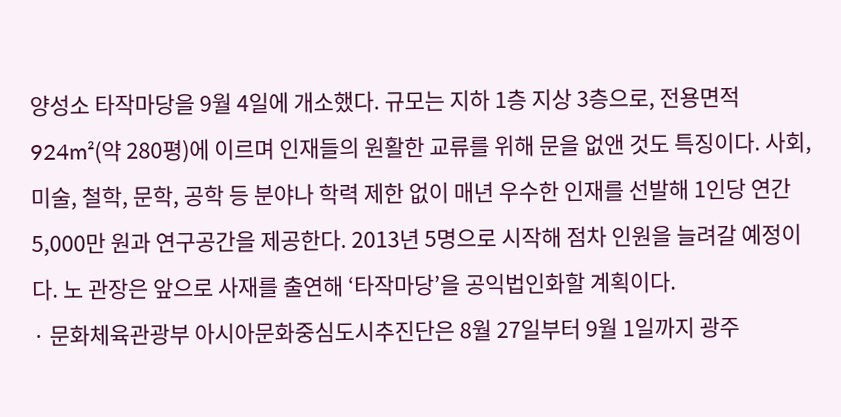양성소 타작마당을 9월 4일에 개소했다. 규모는 지하 1층 지상 3층으로, 전용면적 924m²(약 280평)에 이르며 인재들의 원활한 교류를 위해 문을 없앤 것도 특징이다. 사회, 미술, 철학, 문학, 공학 등 분야나 학력 제한 없이 매년 우수한 인재를 선발해 1인당 연간 5,000만 원과 연구공간을 제공한다. 2013년 5명으로 시작해 점차 인원을 늘려갈 예정이다. 노 관장은 앞으로 사재를 출연해 ‘타작마당’을 공익법인화할 계획이다.
· 문화체육관광부 아시아문화중심도시추진단은 8월 27일부터 9월 1일까지 광주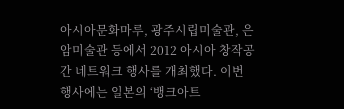아시아문화마루, 광주시립미술관, 은암미술관 등에서 2012 아시아 창작공간 네트워크 행사를 개최했다. 이번 행사에는 일본의 ‘뱅크아트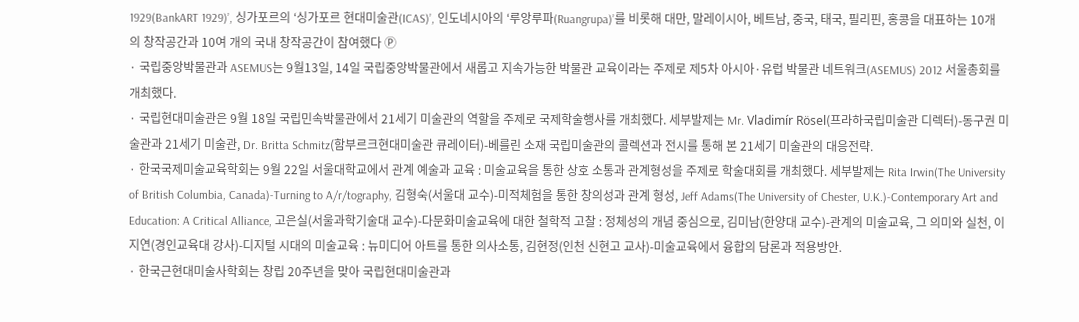1929(BankART 1929)’, 싱가포르의 ‘싱가포르 현대미술관(ICAS)’, 인도네시아의 ‘루앙루파(Ruangrupa)’를 비롯해 대만, 말레이시아, 베트남, 중국, 태국, 필리핀, 홍콩을 대표하는 10개의 창작공간과 10여 개의 국내 창작공간이 참여했다 Ⓟ
· 국립중앙박물관과 ASEMUS는 9월13일, 14일 국립중앙박물관에서 새롭고 지속가능한 박물관 교육이라는 주제로 제5차 아시아·유럽 박물관 네트워크(ASEMUS) 2012 서울총회를 개최했다.
· 국립현대미술관은 9월 18일 국립민속박물관에서 21세기 미술관의 역할을 주제로 국제학술행사를 개최했다. 세부발제는 Mr. Vladimír Rösel(프라하국립미술관 디렉터)-동구권 미술관과 21세기 미술관, Dr. Britta Schmitz(함부르크현대미술관 큐레이터)-베를린 소재 국립미술관의 콜렉션과 전시를 통해 본 21세기 미술관의 대응전략.
· 한국국제미술교육학회는 9월 22일 서울대학교에서 관계 예술과 교육 : 미술교육을 통한 상호 소통과 관계형성을 주제로 학술대회를 개최했다. 세부발제는 Rita Irwin(The University of British Columbia, Canada)-Turning to A/r/tography, 김형숙(서울대 교수)-미적체험을 통한 창의성과 관계 형성, Jeff Adams(The University of Chester, U.K.)-Contemporary Art and Education: A Critical Alliance, 고은실(서울과학기술대 교수)-다문화미술교육에 대한 철학적 고찰 : 정체성의 개념 중심으로, 김미남(한양대 교수)-관계의 미술교육, 그 의미와 실천, 이지연(경인교육대 강사)-디지털 시대의 미술교육 : 뉴미디어 아트를 통한 의사소통, 김현정(인천 신현고 교사)-미술교육에서 융합의 담론과 적용방안.
· 한국근현대미술사학회는 창립 20주년을 맞아 국립현대미술관과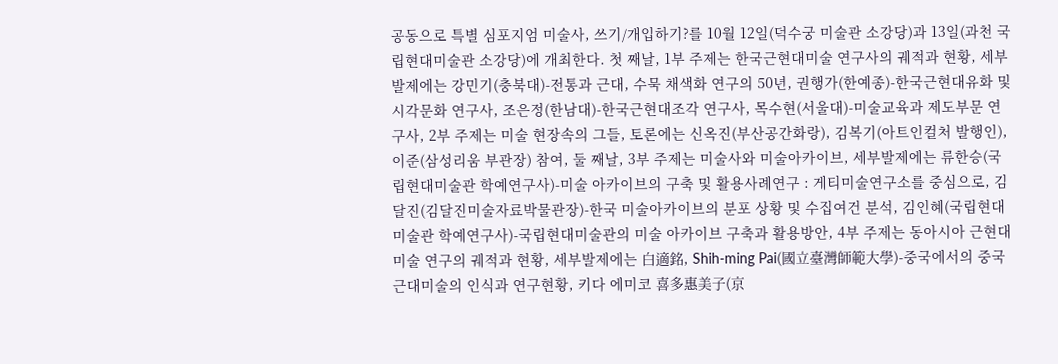공동으로 특별 심포지엄 미술사, 쓰기/개입하기?를 10월 12일(덕수궁 미술관 소강당)과 13일(과천 국립현대미술관 소강당)에 개최한다. 첫 째날, 1부 주제는 한국근현대미술 연구사의 궤적과 현황, 세부발제에는 강민기(충북대)-전통과 근대, 수묵 채색화 연구의 50년, 권행가(한예종)-한국근현대유화 및 시각문화 연구사, 조은정(한남대)-한국근현대조각 연구사, 목수현(서울대)-미술교육과 제도부문 연구사, 2부 주제는 미술 현장속의 그들, 토론에는 신옥진(부산공간화랑), 김복기(아트인컬처 발행인), 이준(삼성리움 부관장) 참여, 둘 째날, 3부 주제는 미술사와 미술아카이브, 세부발제에는 류한승(국립현대미술관 학예연구사)-미술 아카이브의 구축 및 활용사례연구 : 게티미술연구소를 중심으로, 김달진(김달진미술자료박물관장)-한국 미술아카이브의 분포 상황 및 수집여건 분석, 김인혜(국립현대미술관 학예연구사)-국립현대미술관의 미술 아카이브 구축과 활용방안, 4부 주제는 동아시아 근현대미술 연구의 궤적과 현황, 세부발제에는 白適銘, Shih-ming Pai(國立臺灣師範大學)-중국에서의 중국근대미술의 인식과 연구현황, 키다 에미코 喜多惠美子(京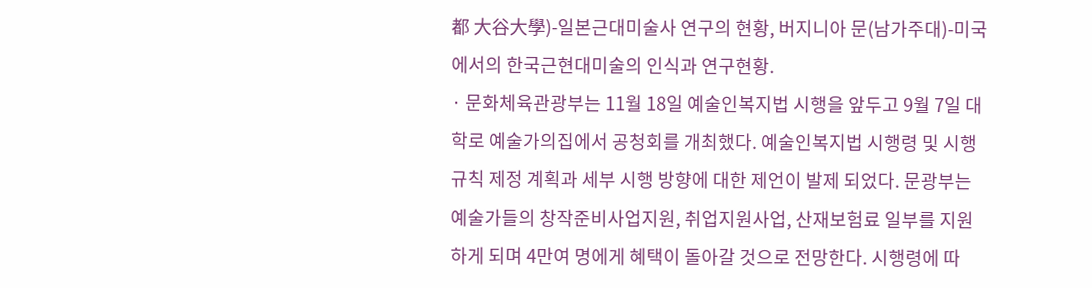都 大谷大學)-일본근대미술사 연구의 현황, 버지니아 문(남가주대)-미국에서의 한국근현대미술의 인식과 연구현황.
· 문화체육관광부는 11월 18일 예술인복지법 시행을 앞두고 9월 7일 대학로 예술가의집에서 공청회를 개최했다. 예술인복지법 시행령 및 시행규칙 제정 계획과 세부 시행 방향에 대한 제언이 발제 되었다. 문광부는 예술가들의 창작준비사업지원, 취업지원사업, 산재보험료 일부를 지원하게 되며 4만여 명에게 혜택이 돌아갈 것으로 전망한다. 시행령에 따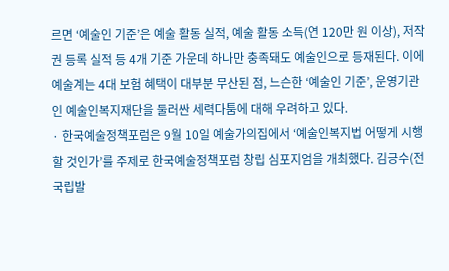르면 ‘예술인 기준’은 예술 활동 실적, 예술 활동 소득(연 120만 원 이상), 저작권 등록 실적 등 4개 기준 가운데 하나만 충족돼도 예술인으로 등재된다. 이에 예술계는 4대 보험 혜택이 대부분 무산된 점, 느슨한 ‘예술인 기준’, 운영기관인 예술인복지재단을 둘러싼 세력다툼에 대해 우려하고 있다.
· 한국예술정책포럼은 9월 10일 예술가의집에서 ‘예술인복지법 어떻게 시행할 것인가’를 주제로 한국예술정책포럼 창립 심포지엄을 개최했다. 김긍수(전 국립발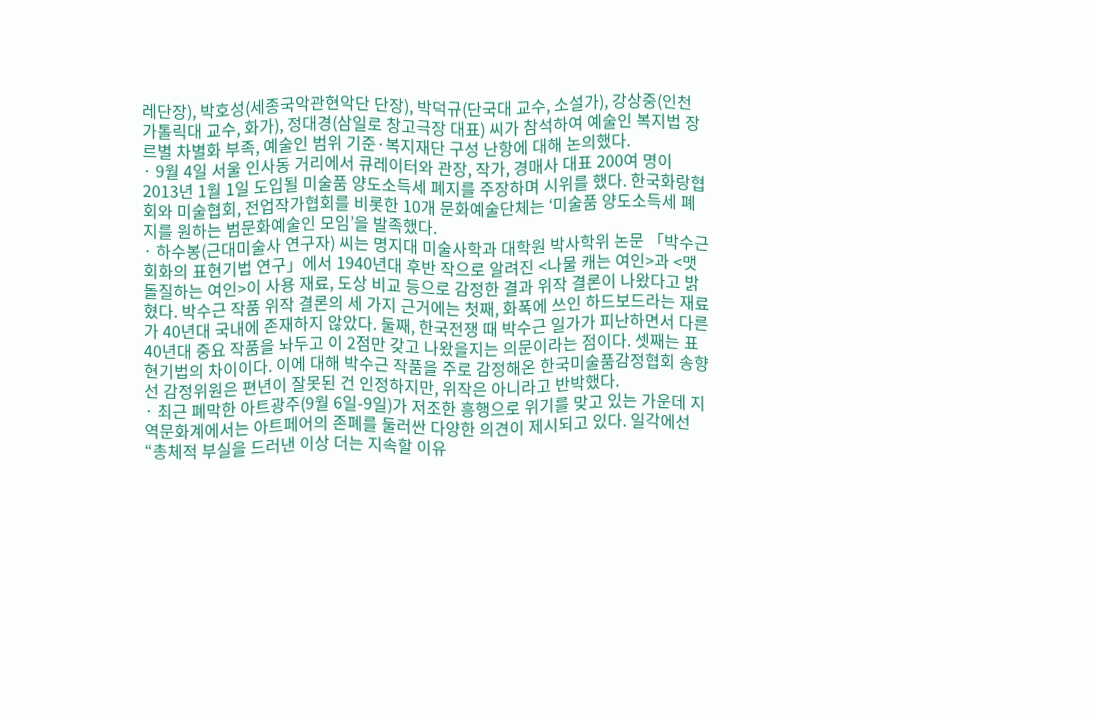레단장), 박호성(세종국악관현악단 단장), 박덕규(단국대 교수, 소설가), 강상중(인천 가톨릭대 교수, 화가), 정대경(삼일로 창고극장 대표) 씨가 참석하여 예술인 복지법 장르별 차별화 부족, 예술인 범위 기준·복지재단 구성 난항에 대해 논의했다.
· 9월 4일 서울 인사동 거리에서 큐레이터와 관장, 작가, 경매사 대표 200여 명이 2013년 1월 1일 도입될 미술품 양도소득세 폐지를 주장하며 시위를 했다. 한국화랑협회와 미술협회, 전업작가협회를 비롯한 10개 문화예술단체는 ‘미술품 양도소득세 폐지를 원하는 범문화예술인 모임’을 발족했다.
· 하수봉(근대미술사 연구자) 씨는 명지대 미술사학과 대학원 박사학위 논문 「박수근 회화의 표현기법 연구」에서 1940년대 후반 작으로 알려진 <나물 캐는 여인>과 <맷돌질하는 여인>이 사용 재료, 도상 비교 등으로 감정한 결과 위작 결론이 나왔다고 밝혔다. 박수근 작품 위작 결론의 세 가지 근거에는 첫째, 화폭에 쓰인 하드보드라는 재료가 40년대 국내에 존재하지 않았다. 둘째, 한국전쟁 때 박수근 일가가 피난하면서 다른 40년대 중요 작품을 놔두고 이 2점만 갖고 나왔을지는 의문이라는 점이다. 셋째는 표현기법의 차이이다. 이에 대해 박수근 작품을 주로 감정해온 한국미술품감정협회 송향선 감정위원은 편년이 잘못된 건 인정하지만, 위작은 아니라고 반박했다.
· 최근 폐막한 아트광주(9월 6일-9일)가 저조한 흥행으로 위기를 맞고 있는 가운데 지역문화계에서는 아트페어의 존폐를 둘러싼 다양한 의견이 제시되고 있다. 일각에선 “총체적 부실을 드러낸 이상 더는 지속할 이유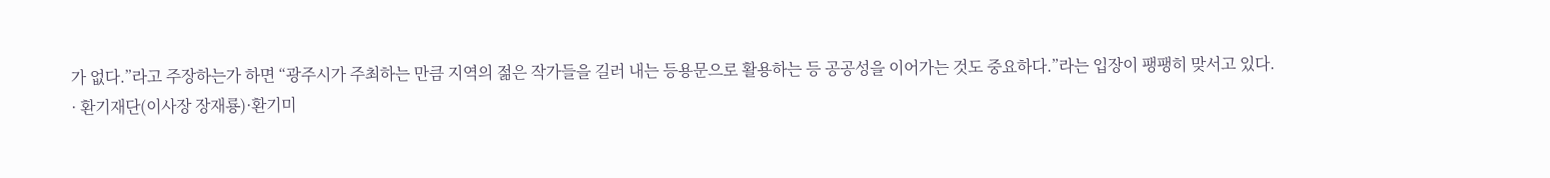가 없다.”라고 주장하는가 하면 “광주시가 주최하는 만큼 지역의 젊은 작가들을 길러 내는 등용문으로 활용하는 등 공공성을 이어가는 것도 중요하다.”라는 입장이 팽팽히 맞서고 있다.
· 환기재단(이사장 장재룡)·환기미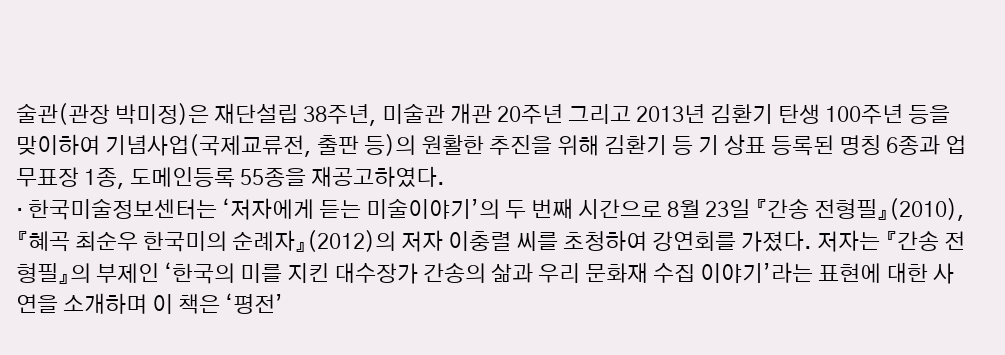술관(관장 박미정)은 재단설립 38주년, 미술관 개관 20주년 그리고 2013년 김환기 탄생 100주년 등을 맞이하여 기념사업(국제교류전, 출판 등)의 원활한 추진을 위해 김환기 등 기 상표 등록된 명칭 6종과 업무표장 1종, 도메인등록 55종을 재공고하였다.
· 한국미술정보센터는 ‘저자에게 듣는 미술이야기’의 두 번째 시간으로 8월 23일 『간송 전형필』(2010),『혜곡 최순우 한국미의 순례자』(2012)의 저자 이충렬 씨를 초청하여 강연회를 가졌다. 저자는 『간송 전형필』의 부제인 ‘한국의 미를 지킨 대수장가 간송의 삶과 우리 문화재 수집 이야기’라는 표현에 대한 사연을 소개하며 이 책은 ‘평전’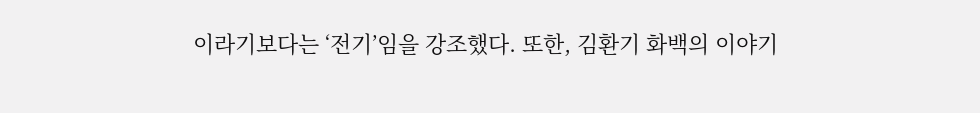이라기보다는 ‘전기’임을 강조했다. 또한, 김환기 화백의 이야기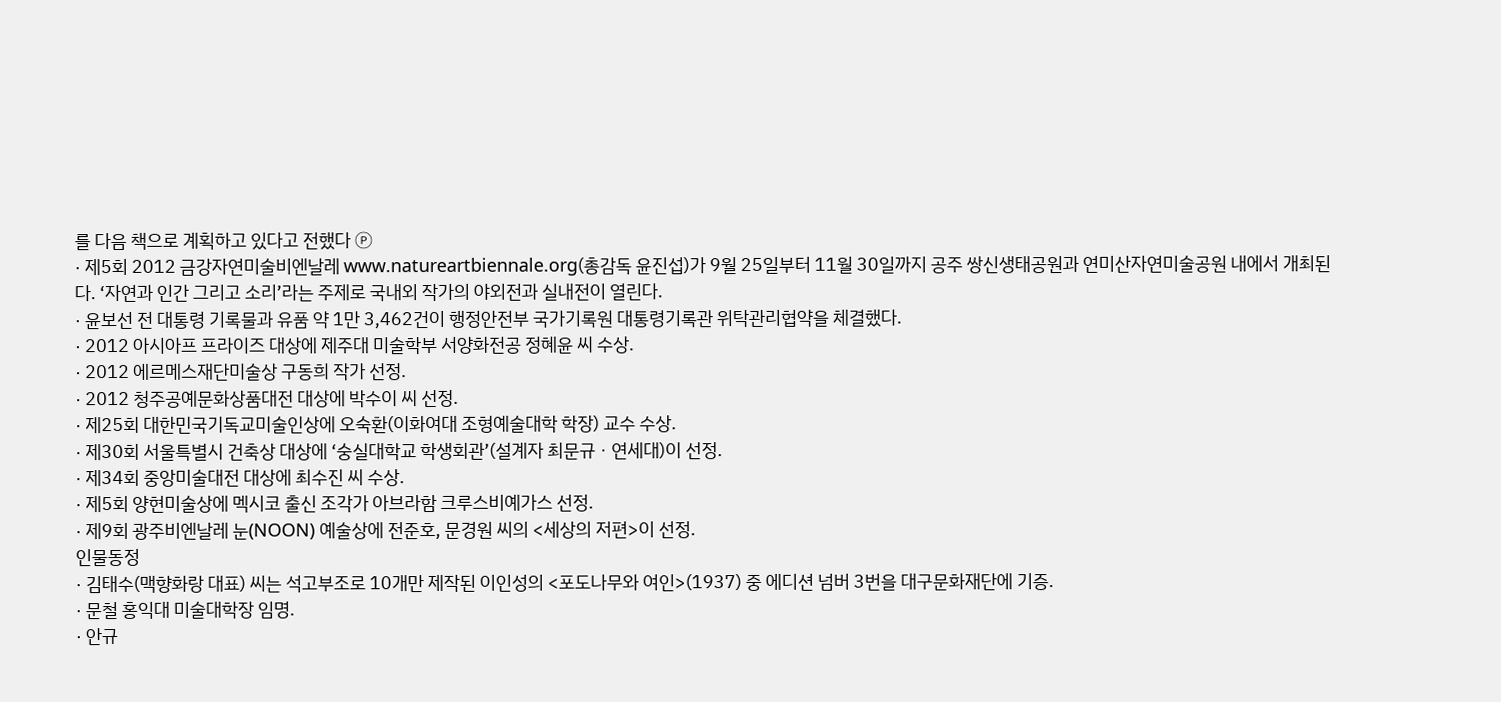를 다음 책으로 계획하고 있다고 전했다 Ⓟ
· 제5회 2012 금강자연미술비엔날레 www.natureartbiennale.org(총감독 윤진섭)가 9월 25일부터 11월 30일까지 공주 쌍신생태공원과 연미산자연미술공원 내에서 개최된다. ‘자연과 인간 그리고 소리’라는 주제로 국내외 작가의 야외전과 실내전이 열린다.
· 윤보선 전 대통령 기록물과 유품 약 1만 3,462건이 행정안전부 국가기록원 대통령기록관 위탁관리협약을 체결했다.
· 2012 아시아프 프라이즈 대상에 제주대 미술학부 서양화전공 정혜윤 씨 수상.
· 2012 에르메스재단미술상 구동희 작가 선정.
· 2012 청주공예문화상품대전 대상에 박수이 씨 선정.
· 제25회 대한민국기독교미술인상에 오숙환(이화여대 조형예술대학 학장) 교수 수상.
· 제30회 서울특별시 건축상 대상에 ‘숭실대학교 학생회관’(설계자 최문규ㆍ연세대)이 선정.
· 제34회 중앙미술대전 대상에 최수진 씨 수상.
· 제5회 양현미술상에 멕시코 출신 조각가 아브라함 크루스비예가스 선정.
· 제9회 광주비엔날레 눈(NOON) 예술상에 전준호, 문경원 씨의 <세상의 저편>이 선정.
인물동정
· 김태수(맥향화랑 대표) 씨는 석고부조로 10개만 제작된 이인성의 <포도나무와 여인>(1937) 중 에디션 넘버 3번을 대구문화재단에 기증.
· 문철 홍익대 미술대학장 임명.
· 안규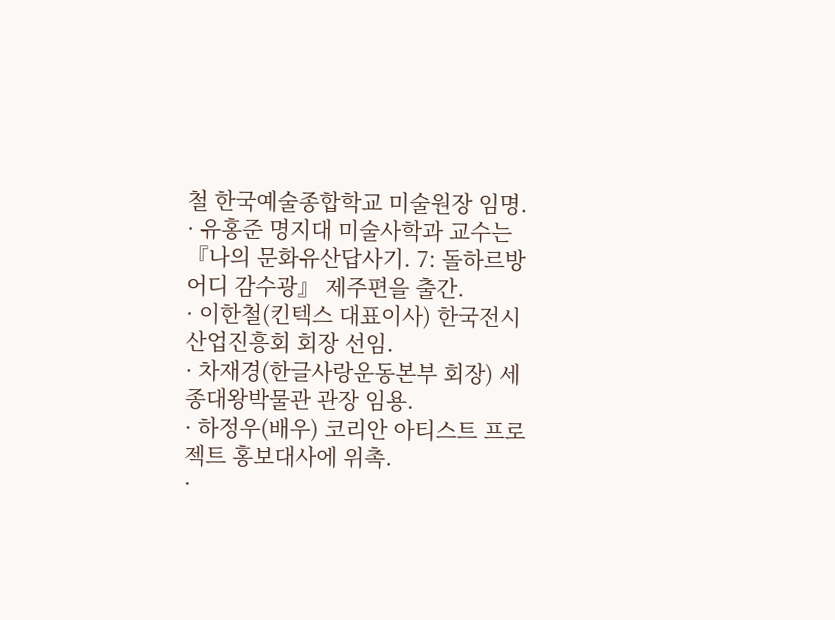철 한국예술종합학교 미술원장 임명.
· 유홍준 명지대 미술사학과 교수는 『나의 문화유산답사기. 7: 돌하르방 어디 감수광』 제주편을 출간.
· 이한철(킨텍스 대표이사) 한국전시산업진흥회 회장 선임.
· 차재경(한글사랑운동본부 회장) 세종대왕박물관 관장 임용.
· 하정우(배우) 코리안 아티스트 프로젝트 홍보대사에 위촉.
·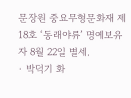문장원 중요무형문화재 제18호 ‘동래야류’ 명예보유자 8월 22일 별세.
· 박덕기 화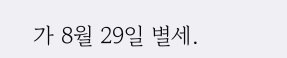가 8월 29일 별세.